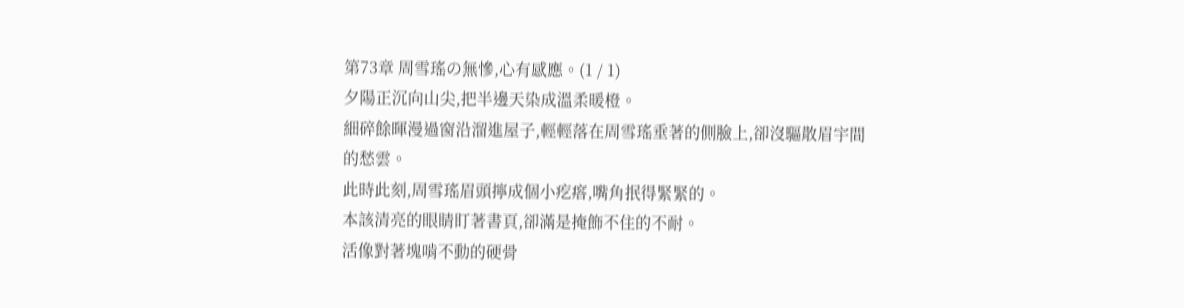第73章 周雪瑤の無慘,心有感應。(1 / 1)
夕陽正沉向山尖,把半邊天染成溫柔暖橙。
細碎餘暉漫過窗沿溜進屋子,輕輕落在周雪瑤垂著的側臉上,卻沒驅散眉宇間的愁雲。
此時此刻,周雪瑤眉頭擰成個小疙瘩,嘴角抿得緊緊的。
本該清亮的眼睛盯著書頁,卻滿是掩飾不住的不耐。
活像對著塊啃不動的硬骨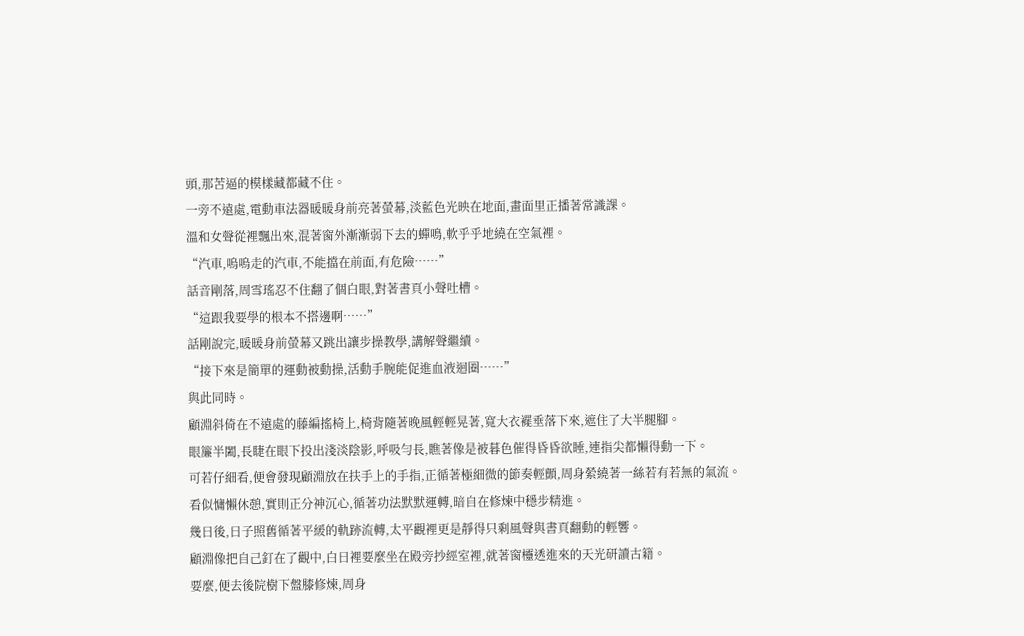頭,那苦逼的模樣藏都藏不住。
一旁不遠處,電動車法器暖暖身前亮著螢幕,淡藍色光映在地面,畫面里正播著常識課。
溫和女聲從裡飄出來,混著窗外漸漸弱下去的蟬鳴,軟乎乎地繞在空氣裡。
“汽車,嗚嗚走的汽車,不能擋在前面,有危險……”
話音剛落,周雪瑤忍不住翻了個白眼,對著書頁小聲吐槽。
“這跟我要學的根本不搭邊啊……”
話剛說完,暖暖身前螢幕又跳出讓步操教學,講解聲繼續。
“接下來是簡單的運動被動操,活動手腕能促進血液迴圈……”
與此同時。
顧淵斜倚在不遠處的藤編搖椅上,椅背隨著晚風輕輕晃著,寬大衣襬垂落下來,遮住了大半腿腳。
眼簾半闔,長睫在眼下投出淺淡陰影,呼吸勻長,瞧著像是被暮色催得昏昏欲睡,連指尖都懶得動一下。
可若仔細看,便會發現顧淵放在扶手上的手指,正循著極細微的節奏輕顫,周身縈繞著一絲若有若無的氣流。
看似慵懶休憩,實則正分神沉心,循著功法默默運轉,暗自在修煉中穩步精進。
幾日後,日子照舊循著平緩的軌跡流轉,太平觀裡更是靜得只剩風聲與書頁翻動的輕響。
顧淵像把自己釘在了觀中,白日裡要麼坐在殿旁抄經室裡,就著窗欞透進來的天光研讀古籍。
要麼,便去後院樹下盤膝修煉,周身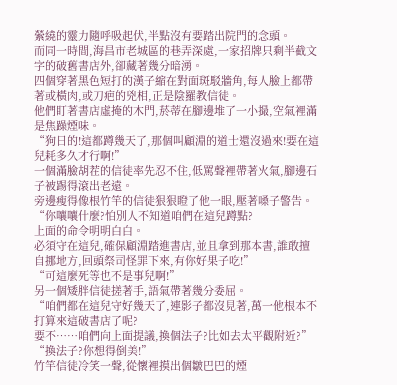縈繞的靈力隨呼吸起伏,半點沒有要踏出院門的念頭。
而同一時間,海昌市老城區的巷弄深處,一家招牌只剩半截文字的破舊書店外,卻藏著幾分暗湧。
四個穿著黑色短打的漢子縮在對面斑駁牆角,每人臉上都帶著或橫肉,或刀疤的兇相,正是陰羅教信徒。
他們盯著書店虛掩的木門,菸蒂在腳邊堆了一小撮,空氣裡滿是焦躁煙味。
“狗日的!這都蹲幾天了,那個叫顧淵的道士還沒過來!要在這兒耗多久才行啊!”
一個滿臉胡茬的信徒率先忍不住,低罵聲裡帶著火氣,腳邊石子被踢得滾出老遠。
旁邊瘦得像根竹竿的信徒狠狠瞪了他一眼,壓著嗓子警告。
“你嚷嚷什麼?怕別人不知道咱們在這兒蹲點?
上面的命令明明白白。
必須守在這兒,確保顧淵踏進書店,並且拿到那本書,誰敢擅自挪地方,回頭祭司怪罪下來,有你好果子吃!”
“可這麼死等也不是事兒啊!”
另一個矮胖信徒搓著手,語氣帶著幾分委屈。
“咱們都在這兒守好幾天了,連影子都沒見著,萬一他根本不打算來這破書店了呢?
要不……咱們向上面提議,換個法子?比如去太平觀附近?”
“換法子?你想得倒美!”
竹竿信徒冷笑一聲,從懷裡摸出個皺巴巴的煙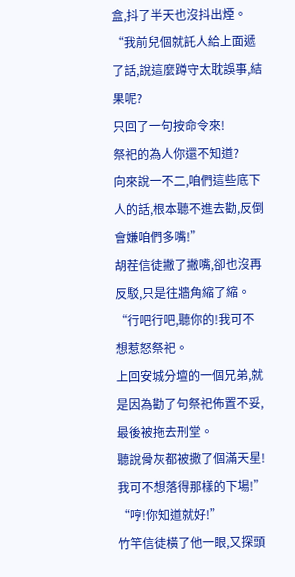盒,抖了半天也沒抖出煙。
“我前兒個就託人給上面遞了話,說這麼蹲守太耽誤事,結果呢?
只回了一句按命令來!
祭祀的為人你還不知道?
向來說一不二,咱們這些底下人的話,根本聽不進去勸,反倒會嫌咱們多嘴!”
胡茬信徒撇了撇嘴,卻也沒再反駁,只是往牆角縮了縮。
“行吧行吧,聽你的!我可不想惹怒祭祀。
上回安城分壇的一個兄弟,就是因為勸了句祭祀佈置不妥,最後被拖去刑堂。
聽說骨灰都被撒了個滿天星!我可不想落得那樣的下場!”
“哼!你知道就好!”
竹竿信徒橫了他一眼,又探頭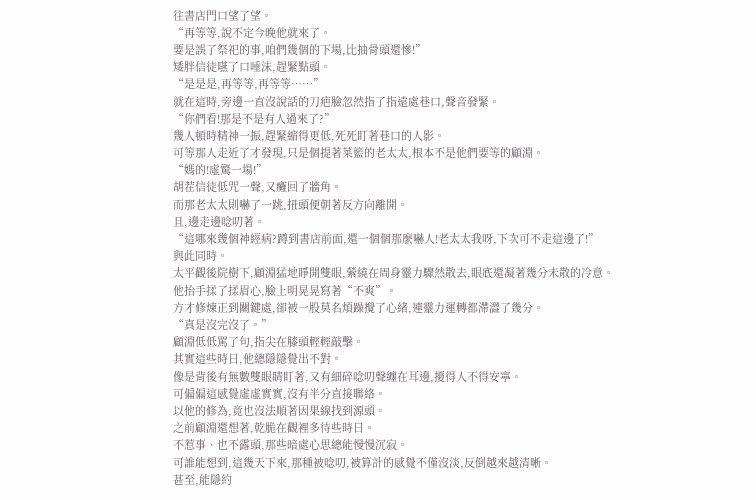往書店門口望了望。
“再等等,說不定今晚他就來了。
要是誤了祭祀的事,咱們幾個的下場,比抽骨頭還慘!”
矮胖信徒嚥了口唾沫,趕緊點頭。
“是是是,再等等,再等等……”
就在這時,旁邊一直沒說話的刀疤臉忽然指了指遠處巷口,聲音發緊。
“你們看!那是不是有人過來了?”
幾人頓時精神一振,趕緊縮得更低,死死盯著巷口的人影。
可等那人走近了才發現,只是個提著菜籃的老太太,根本不是他們要等的顧淵。
“媽的!虛驚一場!”
胡茬信徒低咒一聲,又癱回了牆角。
而那老太太則嚇了一跳,扭頭便朝著反方向離開。
且,邊走邊唸叨著。
“這哪來幾個神經病?蹲到書店前面,還一個個那麼嚇人!老太太我呀,下次可不走這邊了!”
與此同時。
太平觀後院樹下,顧淵猛地睜開雙眼,縈繞在周身靈力驟然散去,眼底還凝著幾分未散的冷意。
他抬手揉了揉眉心,臉上明晃晃寫著“不爽”。
方才修煉正到關鍵處,卻被一股莫名煩躁攪了心緒,連靈力運轉都滯澀了幾分。
“真是沒完沒了。”
顧淵低低罵了句,指尖在膝頭輕輕敲擊。
其實這些時日,他總隱隱覺出不對。
像是背後有無數雙眼睛盯著,又有細碎唸叨聲纏在耳邊,擾得人不得安寧。
可偏偏這感覺虛虛實實,沒有半分直接聯絡。
以他的修為,竟也沒法順著因果線找到源頭。
之前顧淵還想著,乾脆在觀裡多待些時日。
不惹事、也不露頭,那些暗處心思總能慢慢沉寂。
可誰能想到,這幾天下來,那種被唸叨,被算計的感覺不僅沒淡,反倒越來越清晰。
甚至,能隱約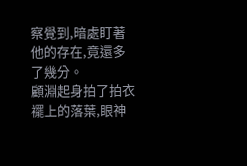察覺到,暗處盯著他的存在,竟還多了幾分。
顧淵起身拍了拍衣襬上的落葉,眼神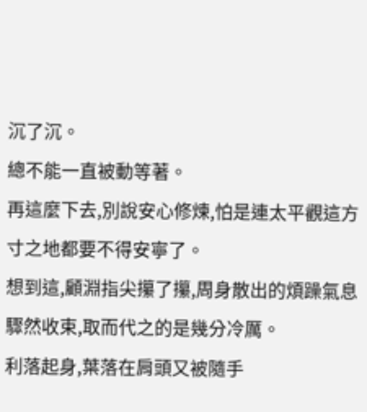沉了沉。
總不能一直被動等著。
再這麼下去,別說安心修煉,怕是連太平觀這方寸之地都要不得安寧了。
想到這,顧淵指尖攥了攥,周身散出的煩躁氣息驟然收束,取而代之的是幾分冷厲。
利落起身,葉落在肩頭又被隨手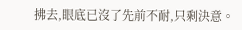拂去,眼底已沒了先前不耐,只剩決意。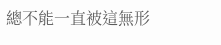總不能一直被這無形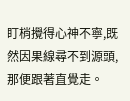盯梢攪得心神不寧,既然因果線尋不到源頭,那便跟著直覺走。